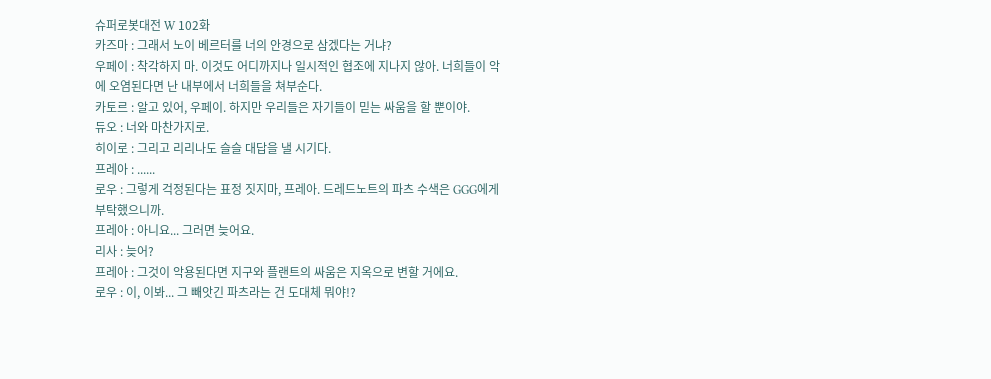슈퍼로봇대전 W 102화
카즈마 : 그래서 노이 베르터를 너의 안경으로 삼겠다는 거냐?
우페이 : 착각하지 마. 이것도 어디까지나 일시적인 협조에 지나지 않아. 너희들이 악에 오염된다면 난 내부에서 너희들을 쳐부순다.
카토르 : 알고 있어, 우페이. 하지만 우리들은 자기들이 믿는 싸움을 할 뿐이야.
듀오 : 너와 마찬가지로.
히이로 : 그리고 리리나도 슬슬 대답을 낼 시기다.
프레아 : ......
로우 : 그렇게 걱정된다는 표정 짓지마, 프레아. 드레드노트의 파츠 수색은 GGG에게 부탁했으니까.
프레아 : 아니요... 그러면 늦어요.
리사 : 늦어?
프레아 : 그것이 악용된다면 지구와 플랜트의 싸움은 지옥으로 변할 거에요.
로우 : 이, 이봐... 그 빼앗긴 파츠라는 건 도대체 뭐야!?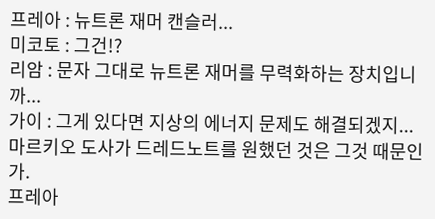프레아 : 뉴트론 재머 캔슬러...
미코토 : 그건!?
리암 : 문자 그대로 뉴트론 재머를 무력화하는 장치입니까...
가이 : 그게 있다면 지상의 에너지 문제도 해결되겠지... 마르키오 도사가 드레드노트를 원했던 것은 그것 때문인가.
프레아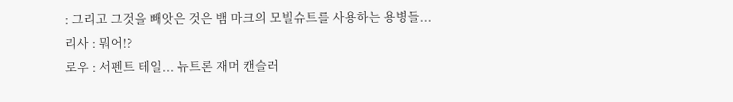: 그리고 그것을 빼앗은 것은 뱀 마크의 모빌슈트를 사용하는 용병들...
리사 : 뭐어!?
로우 : 서펜트 테일... 뉴트론 재머 캔슬러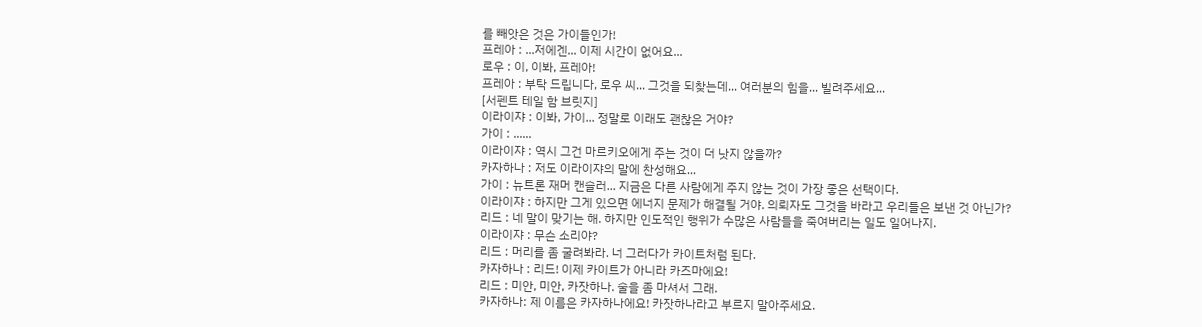를 빼앗은 것은 가이들인가!
프레아 : ...저에겐... 이제 시간이 없어요...
로우 : 이, 이봐, 프레아!
프레아 : 부탁 드립니다, 로우 씨... 그것을 되찾는데... 여러분의 힘을... 빌려주세요...
[서펜트 테일 함 브릿지]
이라이쟈 : 이봐, 가이... 정말로 이래도 괜찮은 거야?
가이 : ......
이라이쟈 : 역시 그건 마르키오에게 주는 것이 더 낫지 않을까?
카자하나 : 저도 이라이쟈의 말에 찬성해요...
가이 : 뉴트론 재머 캔슬러... 지금은 다른 사람에게 주지 않는 것이 가장 좋은 선택이다.
이라이쟈 : 하지만 그게 있으면 에너지 문제가 해결될 거야. 의뢰자도 그것을 바라고 우리들은 보낸 것 아닌가?
리드 : 네 말이 맞기는 해. 하지만 인도적인 행위가 수많은 사람들을 죽여버리는 일도 일어나지.
이라이쟈 : 무슨 소리야?
리드 : 머리를 좀 굴려봐라. 너 그러다가 카이트처럼 된다.
카자하나 : 리드! 이제 카이트가 아니라 카즈마에요!
리드 : 미안, 미안, 카잣하나. 술을 좀 마셔서 그래.
카자하나: 제 이름은 카자하나에요! 카잣하나라고 부르지 말아주세요.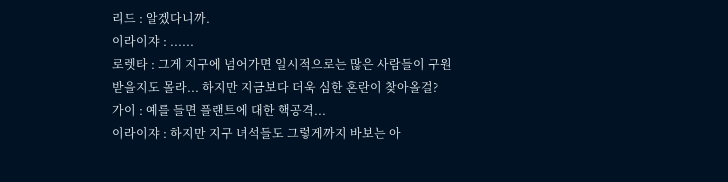리드 : 알겠다니까.
이라이쟈 : ......
로렛타 : 그게 지구에 넘어가면 일시적으로는 많은 사람들이 구원받을지도 몰라... 하지만 지금보다 더욱 심한 혼란이 찾아올걸?
가이 : 예를 들면 플랜트에 대한 핵공격...
이라이쟈 : 하지만 지구 녀석들도 그렇게까지 바보는 아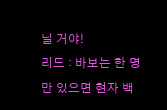닐 거야!
리드 : 바보는 한 명만 있으면 현자 백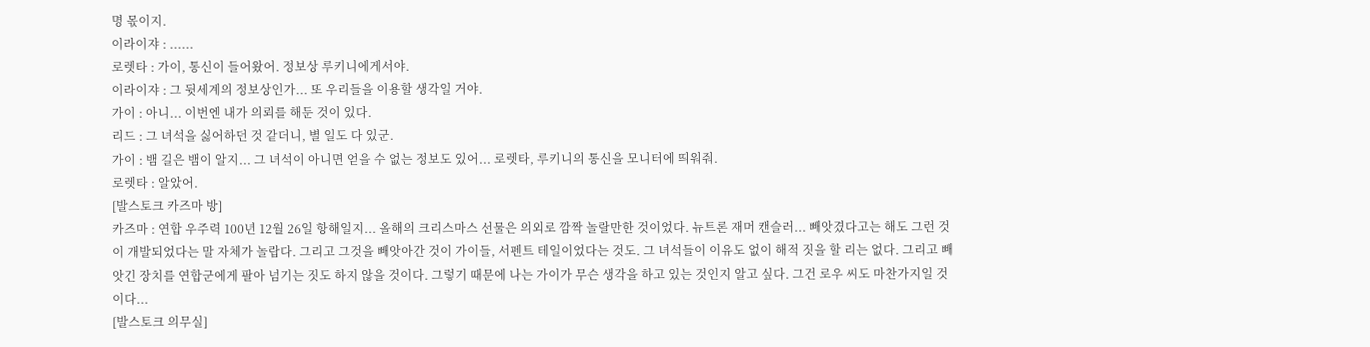명 몫이지.
이라이쟈 : ......
로렛타 : 가이, 통신이 들어왔어. 정보상 루키니에게서야.
이라이쟈 : 그 뒷세계의 정보상인가... 또 우리들을 이용할 생각일 거야.
가이 : 아니... 이번엔 내가 의뢰를 해둔 것이 있다.
리드 : 그 녀석을 싫어하던 것 같더니, 별 일도 다 있군.
가이 : 뱀 길은 뱀이 알지... 그 녀석이 아니면 얻을 수 없는 정보도 있어... 로렛타, 루키니의 통신을 모니터에 띄워줘.
로렛타 : 알았어.
[발스토크 카즈마 방]
카즈마 : 연합 우주력 100년 12월 26일 항해일지... 올해의 크리스마스 선물은 의외로 깜짝 놀랄만한 것이었다. 뉴트론 재머 캔슬러... 빼앗겼다고는 해도 그런 것이 개발되었다는 말 자체가 놀랍다. 그리고 그것을 빼앗아간 것이 가이들, 서펜트 테일이었다는 것도. 그 녀석들이 이유도 없이 해적 짓을 할 리는 없다. 그리고 빼앗긴 장치를 연합군에게 팔아 넘기는 짓도 하지 않을 것이다. 그렇기 때문에 나는 가이가 무슨 생각을 하고 있는 것인지 알고 싶다. 그건 로우 씨도 마찬가지일 것이다...
[발스토크 의무실]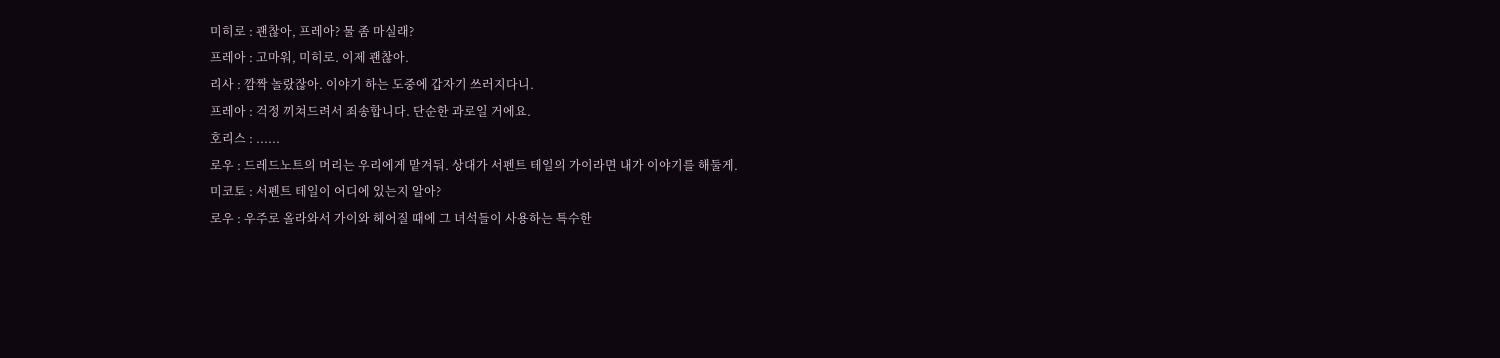미히로 : 괜찮아, 프레아? 물 좀 마실래?
프레아 : 고마워, 미히로. 이제 괜찮아.
리사 : 깜짝 놀랐잖아. 이야기 하는 도중에 갑자기 쓰러지다니.
프레아 : 걱정 끼쳐드려서 죄송합니다. 단순한 과로일 거에요.
호리스 : ......
로우 : 드레드노트의 머리는 우리에게 맡겨둬. 상대가 서펜트 테일의 가이라면 내가 이야기를 해둘게.
미코토 : 서펜트 테일이 어디에 있는지 알아?
로우 : 우주로 올라와서 가이와 헤어질 때에 그 녀석들이 사용하는 특수한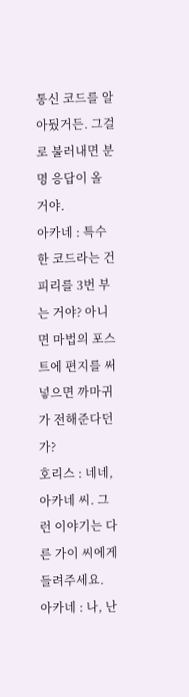통신 코드를 알아뒀거든. 그걸로 불러내면 분명 응답이 올 거야.
아카네 : 특수한 코드라는 건 피리를 3번 부는 거야? 아니면 마법의 포스트에 편지를 써 넣으면 까마귀가 전해준다던가?
호리스 : 네네, 아카네 씨. 그런 이야기는 다른 가이 씨에게 들려주세요.
아카네 : 나, 난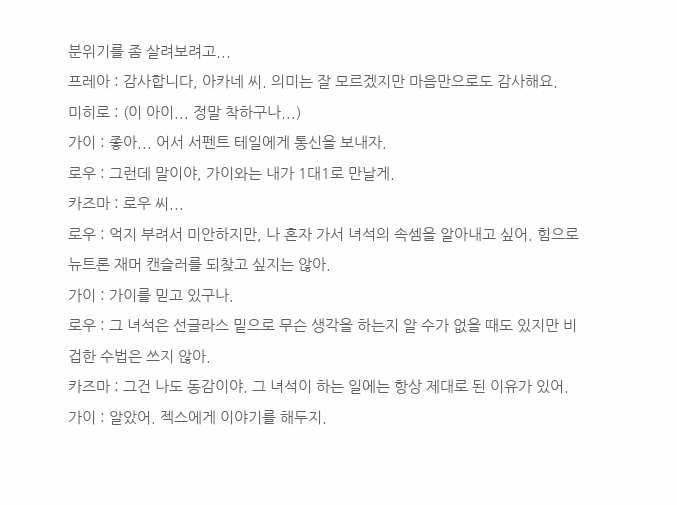분위기를 좀 살려보려고...
프레아 : 감사합니다, 아카네 씨. 의미는 잘 모르겠지만 마음만으로도 감사해요.
미히로 : (이 아이... 정말 착하구나...)
가이 : 좋아... 어서 서펜트 테일에게 통신을 보내자.
로우 : 그런데 말이야, 가이와는 내가 1대1로 만날게.
카즈마 : 로우 씨...
로우 : 억지 부려서 미안하지만, 나 혼자 가서 녀석의 속셈을 알아내고 싶어. 힘으로 뉴트론 재머 캔슬러를 되찾고 싶지는 않아.
가이 : 가이를 믿고 있구나.
로우 : 그 녀석은 선글라스 밑으로 무슨 생각을 하는지 알 수가 없을 때도 있지만 비겁한 수법은 쓰지 않아.
카즈마 : 그건 나도 동감이야. 그 녀석이 하는 일에는 항상 제대로 된 이유가 있어.
가이 : 알았어. 젝스에게 이야기를 해두지.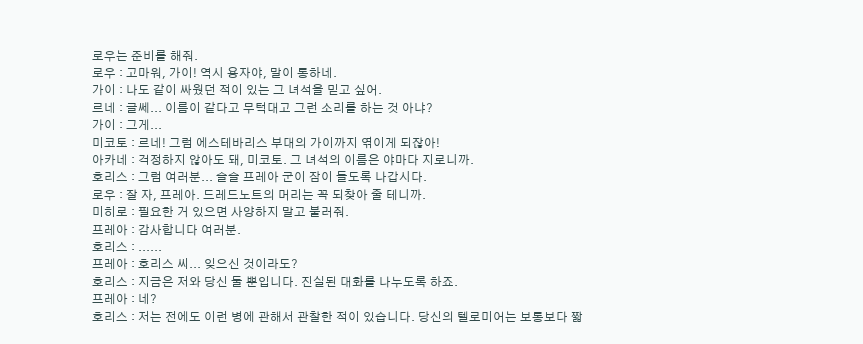로우는 준비를 해줘.
로우 : 고마워, 가이! 역시 용자야, 말이 통하네.
가이 : 나도 같이 싸웠던 적이 있는 그 녀석을 믿고 싶어.
르네 : 글쎄... 이름이 같다고 무턱대고 그런 소리를 하는 것 아냐?
가이 : 그게...
미코토 : 르네! 그럼 에스테바리스 부대의 가이까지 엮이게 되잖아!
아카네 : 걱정하지 않아도 돼, 미코토. 그 녀석의 이름은 야마다 지로니까.
호리스 : 그럼 여러분... 슬슬 프레아 군이 잠이 들도록 나갑시다.
로우 : 잘 자, 프레아. 드레드노트의 머리는 꼭 되찾아 줄 테니까.
미히로 : 필요한 거 있으면 사양하지 말고 불러줘.
프레아 : 감사합니다 여러분.
호리스 : ......
프레아 : 호리스 씨... 잊으신 것이라도?
호리스 : 지금은 저와 당신 둘 뿐입니다. 진실된 대화를 나누도록 하죠.
프레아 : 네?
호리스 : 저는 전에도 이런 병에 관해서 관찰한 적이 있습니다. 당신의 텔로미어는 보통보다 짧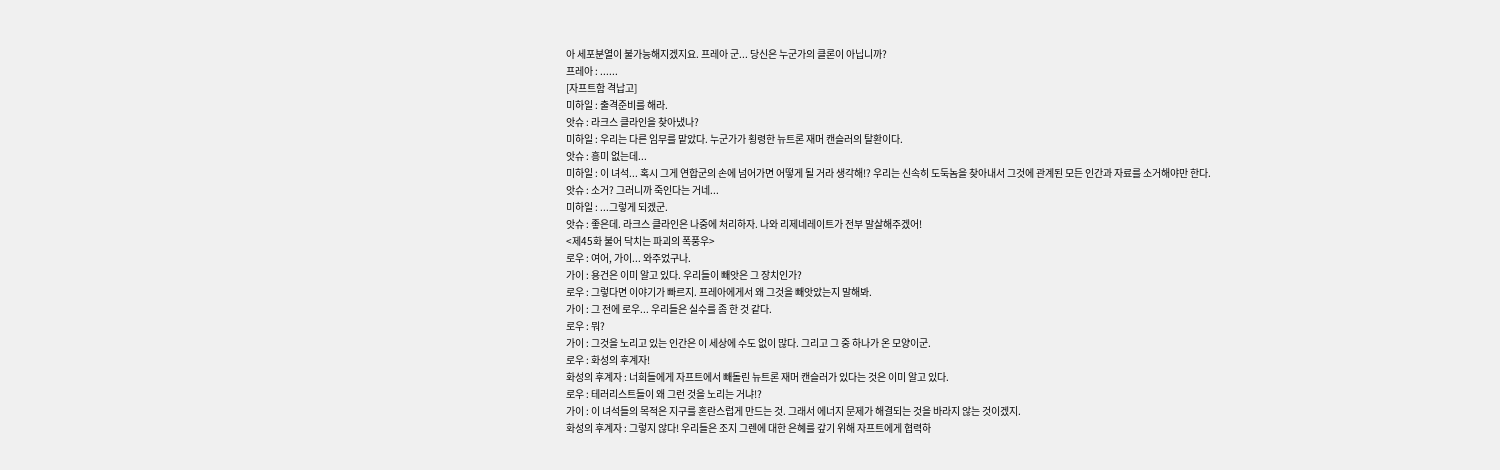아 세포분열이 불가능해지겠지요. 프레아 군... 당신은 누군가의 클론이 아닙니까?
프레아 : ......
[자프트함 격납고]
미하일 : 출격준비를 해라.
앗슈 : 라크스 클라인을 찾아냈나?
미하일 : 우리는 다른 임무를 맡았다. 누군가가 횡령한 뉴트론 재머 캔슬러의 탈환이다.
앗슈 : 흥미 없는데...
미하일 : 이 녀석... 혹시 그게 연합군의 손에 넘어가면 어떻게 될 거라 생각해!? 우리는 신속히 도둑놈을 찾아내서 그것에 관계된 모든 인간과 자료를 소거해야만 한다.
앗슈 : 소거? 그러니까 죽인다는 거네...
미하일 : ...그렇게 되겠군.
앗슈 : 좋은데. 라크스 클라인은 나중에 처리하자. 나와 리제네레이트가 전부 말살해주겠어!
<제45화 불어 닥치는 파괴의 폭풍우>
로우 : 여어, 가이... 와주었구나.
가이 : 용건은 이미 알고 있다. 우리들이 빼앗은 그 장치인가?
로우 : 그렇다면 이야기가 빠르지. 프레아에게서 왜 그것을 빼앗았는지 말해봐.
가이 : 그 전에 로우... 우리들은 실수를 좀 한 것 같다.
로우 : 뭐?
가이 : 그것을 노리고 있는 인간은 이 세상에 수도 없이 많다. 그리고 그 중 하나가 온 모양이군.
로우 : 화성의 후계자!
화성의 후계자 : 너희들에게 자프트에서 빼돌린 뉴트론 재머 캔슬러가 있다는 것은 이미 알고 있다.
로우 : 테러리스트들이 왜 그런 것을 노리는 거냐!?
가이 : 이 녀석들의 목적은 지구를 혼란스럽게 만드는 것. 그래서 에너지 문제가 해결되는 것을 바라지 않는 것이겠지.
화성의 후계자 : 그렇지 않다! 우리들은 조지 그렌에 대한 은혜를 갚기 위해 자프트에게 협력하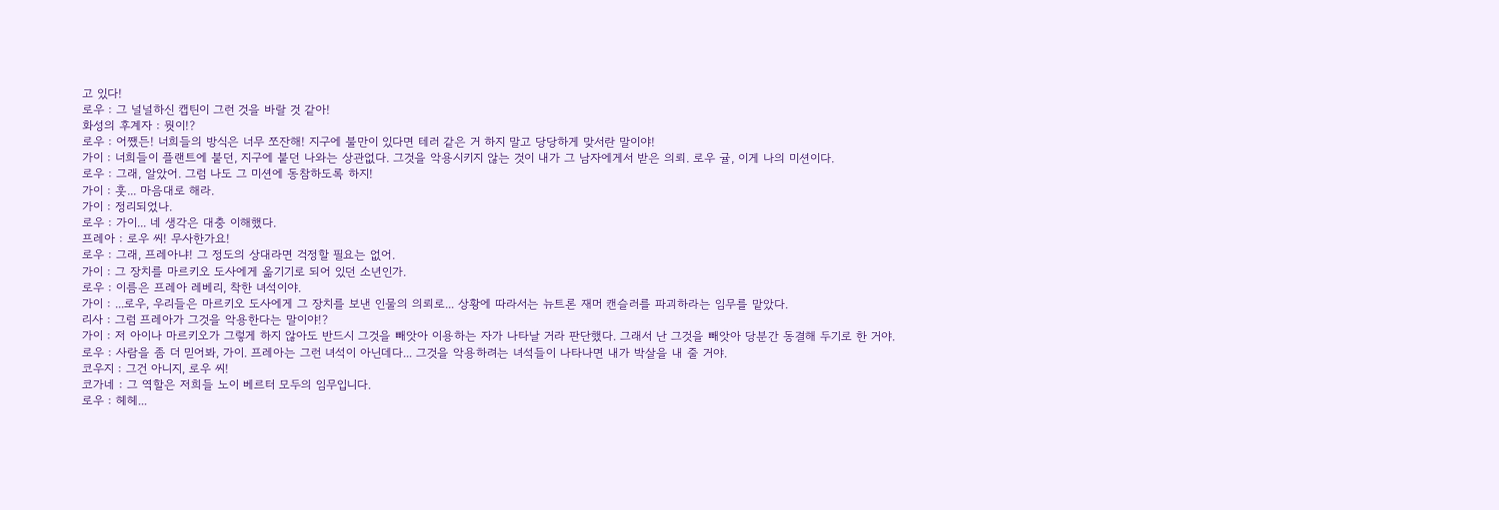고 있다!
로우 : 그 널널하신 캡틴이 그런 것을 바랄 것 같아!
화성의 후계자 : 뭣이!?
로우 : 어쨌든! 너희들의 방식은 너무 쪼잔해! 지구에 불만이 있다면 테러 같은 거 하지 말고 당당하게 맞서란 말이야!
가이 : 너희들이 플랜트에 붙던, 지구에 붙던 나와는 상관없다. 그것을 악용시키지 않는 것이 내가 그 남자에게서 받은 의뢰. 로우 귤, 이게 나의 미션이다.
로우 : 그래, 알았어. 그럼 나도 그 미션에 동참하도록 하지!
가이 : 훗... 마음대로 해라.
가이 : 정리되었나.
로우 : 가이... 네 생각은 대충 이해했다.
프레아 : 로우 씨! 무사한가요!
로우 : 그래, 프레아냐! 그 정도의 상대라면 걱정할 필요는 없어.
가이 : 그 장치를 마르키오 도사에게 옮기기로 되어 있던 소년인가.
로우 : 이름은 프레아 레베리, 착한 녀석이야.
가이 : ...로우, 우리들은 마르키오 도사에게 그 장치를 보낸 인물의 의뢰로... 상황에 따라서는 뉴트론 재머 캔슬러를 파괴하라는 임무를 맡았다.
리사 : 그럼 프레아가 그것을 악용한다는 말이야!?
가이 : 저 아이나 마르키오가 그렇게 하지 않아도 반드시 그것을 빼앗아 이용하는 자가 나타날 거라 판단했다. 그래서 난 그것을 빼앗아 당분간 동결해 두기로 한 거야.
로우 : 사람을 좀 더 믿어봐, 가이. 프레아는 그런 녀석이 아닌데다... 그것을 악용하려는 녀석들이 나타나면 내가 박살을 내 줄 거야.
코우지 : 그건 아니지, 로우 씨!
코가네 : 그 역할은 저희들 노이 베르터 모두의 임무입니다.
로우 : 헤헤...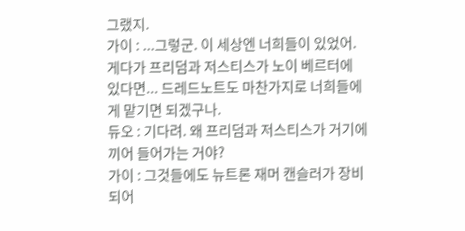그랬지.
가이 : ...그렇군. 이 세상엔 너희들이 있었어. 게다가 프리덤과 저스티스가 노이 베르터에 있다면... 드레드노트도 마찬가지로 너희들에게 맡기면 되겠구나.
듀오 : 기다려. 왜 프리덤과 저스티스가 거기에 끼어 들어가는 거야?
가이 : 그것들에도 뉴트론 재머 캔슬러가 장비되어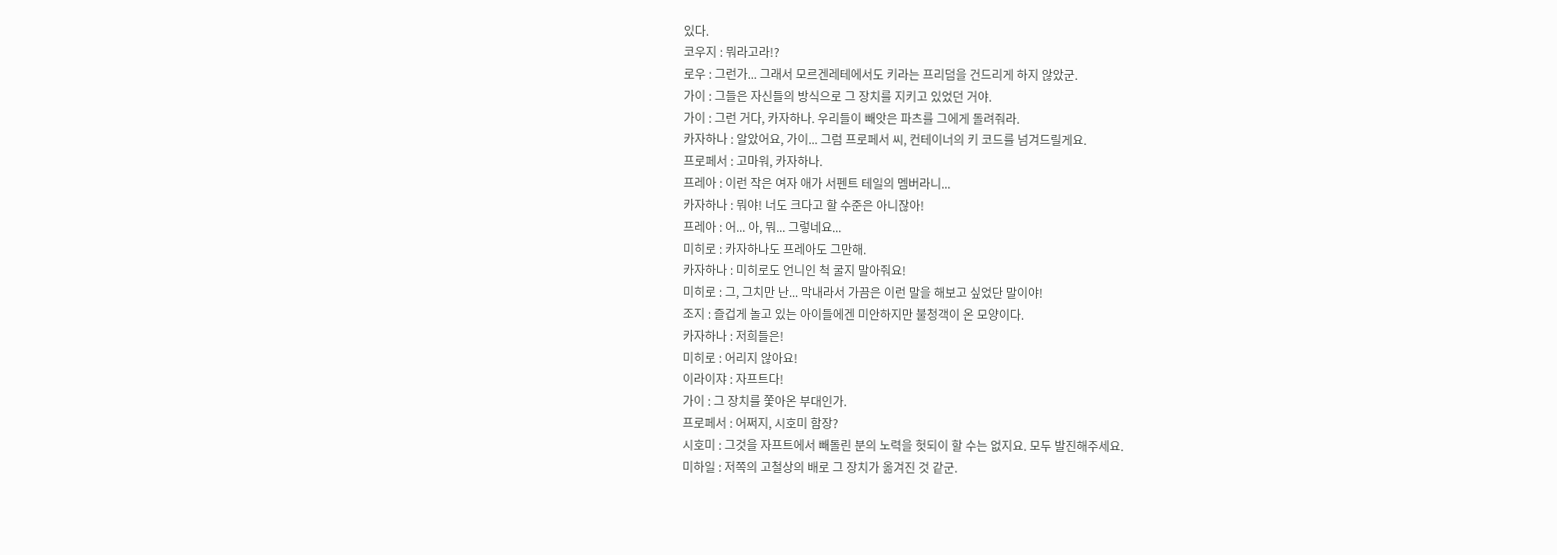있다.
코우지 : 뭐라고라!?
로우 : 그런가... 그래서 모르겐레테에서도 키라는 프리덤을 건드리게 하지 않았군.
가이 : 그들은 자신들의 방식으로 그 장치를 지키고 있었던 거야.
가이 : 그런 거다, 카자하나. 우리들이 빼앗은 파츠를 그에게 돌려줘라.
카자하나 : 알았어요, 가이... 그럼 프로페서 씨, 컨테이너의 키 코드를 넘겨드릴게요.
프로페서 : 고마워, 카자하나.
프레아 : 이런 작은 여자 애가 서펜트 테일의 멤버라니...
카자하나 : 뭐야! 너도 크다고 할 수준은 아니잖아!
프레아 : 어... 아, 뭐... 그렇네요...
미히로 : 카자하나도 프레아도 그만해.
카자하나 : 미히로도 언니인 척 굴지 말아줘요!
미히로 : 그, 그치만 난... 막내라서 가끔은 이런 말을 해보고 싶었단 말이야!
조지 : 즐겁게 놀고 있는 아이들에겐 미안하지만 불청객이 온 모양이다.
카자하나 : 저희들은!
미히로 : 어리지 않아요!
이라이쟈 : 자프트다!
가이 : 그 장치를 쫓아온 부대인가.
프로페서 : 어쩌지, 시호미 함장?
시호미 : 그것을 자프트에서 빼돌린 분의 노력을 헛되이 할 수는 없지요. 모두 발진해주세요.
미하일 : 저쪽의 고철상의 배로 그 장치가 옮겨진 것 같군.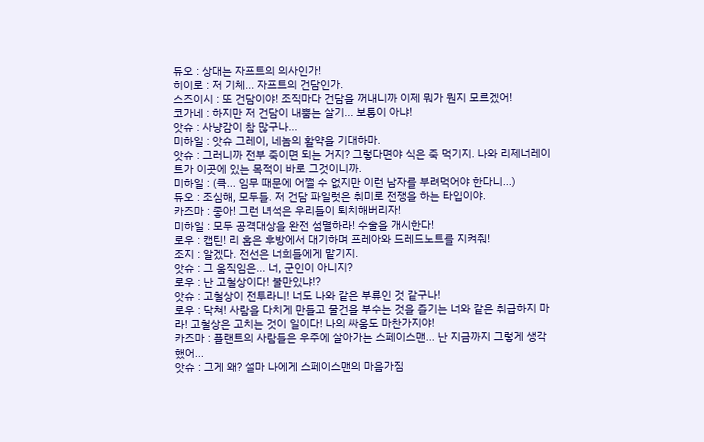듀오 : 상대는 자프트의 의사인가!
히이로 : 저 기체... 자프트의 건담인가.
스즈이시 : 또 건담이야! 조직마다 건담을 꺼내니까 이제 뭐가 뭔지 모르겠어!
코가네 : 하지만 저 건담이 내뿜는 살기... 보통이 아냐!
앗슈 : 사냥감이 참 많구나...
미하일 : 앗슈 그레이, 네놈의 활약을 기대하마.
앗슈 : 그러니까 전부 죽이면 되는 거지? 그렇다면야 식은 죽 먹기지. 나와 리제너레이트가 이곳에 있는 목적이 바로 그것이니까.
미하일 : (큭... 임무 때문에 어쩔 수 없지만 이런 남자를 부려먹어야 한다니...)
듀오 : 조심해, 모두들. 저 건담 파일럿은 취미로 전쟁을 하는 타입이야.
카즈마 : 좋아! 그런 녀석은 우리들이 퇴치해버리자!
미하일 : 모두 공격대상을 완전 섬멸하라! 수술을 개시한다!
로우 : 캡틴! 리 홈은 후방에서 대기하며 프레아와 드레드노트를 지켜줘!
조지 : 알겠다. 전선은 너희들에게 맡기지.
앗슈 : 그 움직임은... 너, 군인이 아니지?
로우 : 난 고철상이다! 불만있냐!?
앗슈 : 고철상이 전투라니! 너도 나와 같은 부류인 것 같구나!
로우 : 닥쳐! 사람을 다치게 만들고 물건을 부수는 것을 즐기는 너와 같은 취급하지 마라! 고철상은 고치는 것이 일이다! 나의 싸움도 마찬가지야!
카즈마 : 플랜트의 사람들은 우주에 살아가는 스페이스맨... 난 지금까지 그렇게 생각했어...
앗슈 : 그게 왜? 설마 나에게 스페이스맨의 마음가짐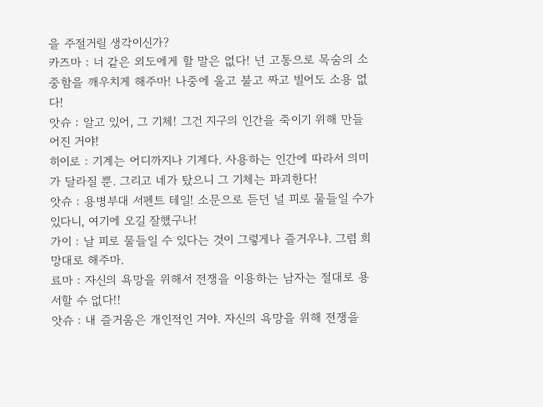을 주절거릴 생각이신가?
카즈마 : 너 같은 외도에게 할 말은 없다! 넌 고통으로 목숨의 소중함을 깨우치게 해주마! 나중에 울고 불고 짜고 빌어도 소용 없다!
앗슈 : 알고 있어, 그 기체! 그건 지구의 인간을 죽이기 위해 만들어진 거야!
히이로 : 기계는 어디까지나 기계다. 사용하는 인간에 따라서 의미가 달라질 뿐. 그리고 네가 탔으니 그 기체는 파괴한다!
앗슈 : 용병부대 서펜트 테일! 소문으로 듣던 널 피로 물들일 수가 있다니, 여기에 오길 잘했구나!
가이 : 날 피로 물들일 수 있다는 것이 그렇게나 즐거우냐. 그럼 희망대로 해주마.
료마 : 자신의 욕망을 위해서 전쟁을 이용하는 남자는 절대로 용서할 수 없다!!
앗슈 : 내 즐거움은 개인적인 거야. 자신의 욕망을 위해 전쟁을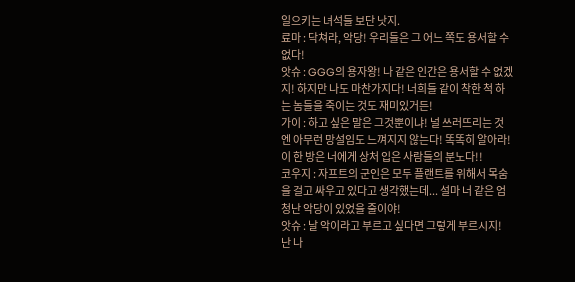일으키는 녀석들 보단 낫지.
료마 : 닥쳐라, 악당! 우리들은 그 어느 쪽도 용서할 수 없다!
앗슈 : GGG의 용자왕! 나 같은 인간은 용서할 수 없겠지! 하지만 나도 마찬가지다! 너희들 같이 착한 척 하는 놈들을 죽이는 것도 재미있거든!
가이 : 하고 싶은 말은 그것뿐이냐! 널 쓰러뜨리는 것엔 아무런 망설임도 느껴지지 않는다! 똑똑히 알아라! 이 한 방은 너에게 상처 입은 사람들의 분노다!!
코우지 : 자프트의 군인은 모두 플랜트를 위해서 목숨을 걸고 싸우고 있다고 생각했는데... 설마 너 같은 엄청난 악당이 있었을 줄이야!
앗슈 : 날 악이라고 부르고 싶다면 그렇게 부르시지! 난 나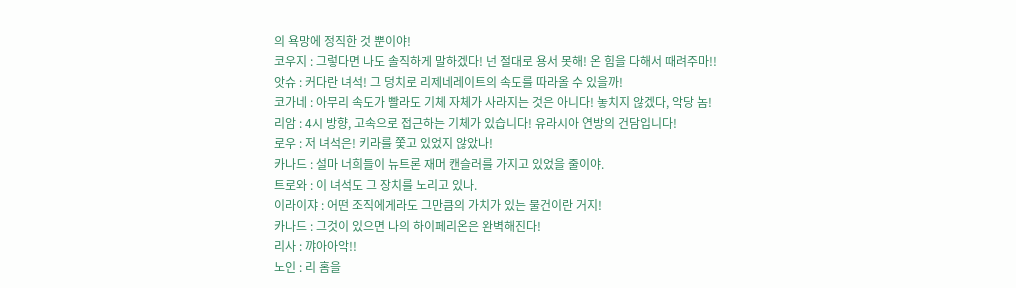의 욕망에 정직한 것 뿐이야!
코우지 : 그렇다면 나도 솔직하게 말하겠다! 넌 절대로 용서 못해! 온 힘을 다해서 때려주마!!
앗슈 : 커다란 녀석! 그 덩치로 리제네레이트의 속도를 따라올 수 있을까!
코가네 : 아무리 속도가 빨라도 기체 자체가 사라지는 것은 아니다! 놓치지 않겠다, 악당 놈!
리암 : 4시 방향, 고속으로 접근하는 기체가 있습니다! 유라시아 연방의 건담입니다!
로우 : 저 녀석은! 키라를 쫓고 있었지 않았나!
카나드 : 설마 너희들이 뉴트론 재머 캔슬러를 가지고 있었을 줄이야.
트로와 : 이 녀석도 그 장치를 노리고 있나.
이라이쟈 : 어떤 조직에게라도 그만큼의 가치가 있는 물건이란 거지!
카나드 : 그것이 있으면 나의 하이페리온은 완벽해진다!
리사 : 꺄아아악!!
노인 : 리 홈을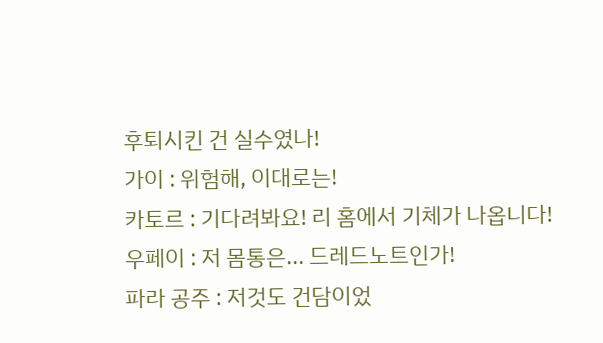후퇴시킨 건 실수였나!
가이 : 위험해, 이대로는!
카토르 : 기다려봐요! 리 홈에서 기체가 나옵니다!
우페이 : 저 몸통은... 드레드노트인가!
파라 공주 : 저것도 건담이었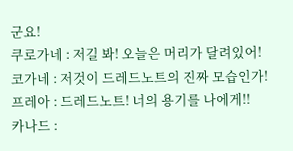군요!
쿠로가네 : 저길 봐! 오늘은 머리가 달려있어!
코가네 : 저것이 드레드노트의 진짜 모습인가!
프레아 : 드레드노트! 너의 용기를 나에게!!
카나드 :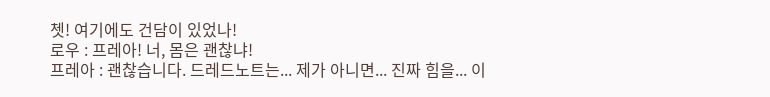쳇! 여기에도 건담이 있었나!
로우 : 프레아! 너, 몸은 괜찮냐!
프레아 : 괜찮습니다. 드레드노트는... 제가 아니면... 진짜 힘을... 이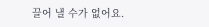끌어 낼 수가 없어요.